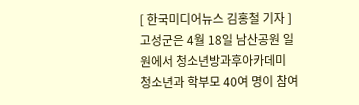[ 한국미디어뉴스 김홍철 기자 ] 고성군은 4월 18일 남산공원 일원에서 청소년방과후아카데미 청소년과 학부모 40여 명이 참여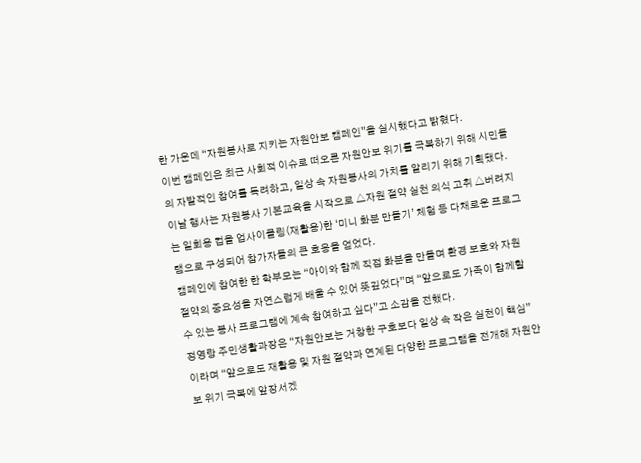한 가운데 “자원봉사로 지키는 자원안보 캠페인”을 실시했다고 밝혔다.
이번 캠페인은 최근 사회적 이슈로 떠오른 자원안보 위기를 극복하기 위해 시민들의 자발적인 참여를 독려하고, 일상 속 자원봉사의 가치를 알리기 위해 기획됐다.
이날 행사는 자원봉사 기본교육을 시작으로 △자원 절약 실천 의식 고취 △버려지는 일회용 컵을 업사이클링(재활용)한 ‘미니 화분 만들기’ 체험 등 다채로운 프로그램으로 구성되어 참가자들의 큰 호응을 얻었다.
캠페인에 참여한 한 학부모는 “아이와 함께 직접 화분을 만들며 환경 보호와 자원 절약의 중요성을 자연스럽게 배울 수 있어 뜻깊었다”며 “앞으로도 가족이 함께할 수 있는 봉사 프로그램에 계속 참여하고 싶다”고 소감을 전했다.
정영랑 주민생활과장은 “자원안보는 거창한 구호보다 일상 속 작은 실천이 핵심”이라며 “앞으로도 재활용 및 자원 절약과 연계된 다양한 프로그램을 전개해 자원안보 위기 극복에 앞장서겠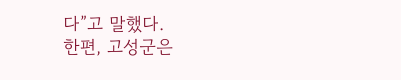다”고 말했다.
한편, 고성군은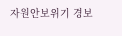자원안보위기 경보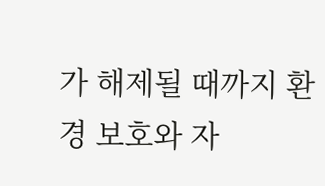가 해제될 때까지 환경 보호와 자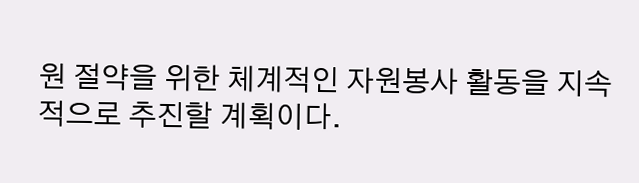원 절약을 위한 체계적인 자원봉사 활동을 지속적으로 추진할 계획이다.